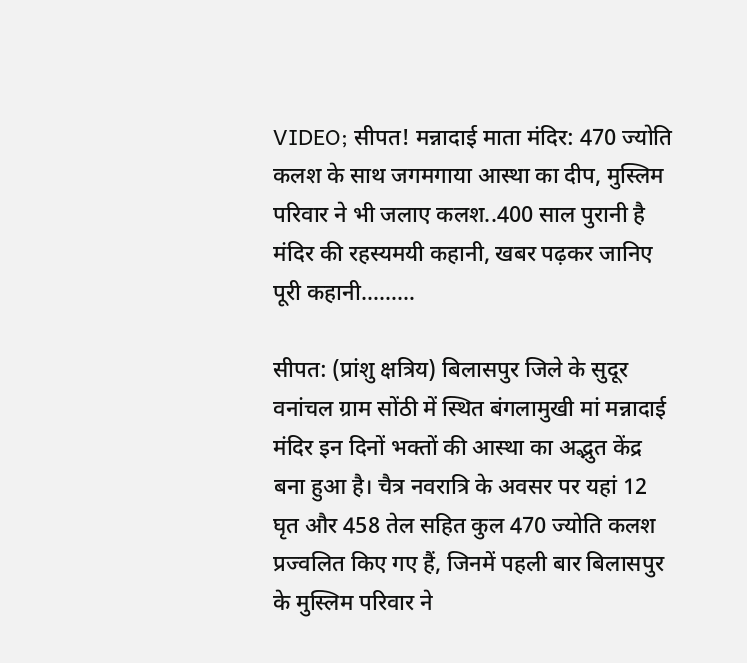VIDEO; सीपत! मन्नादाई माता मंदिर: 470 ज्योति कलश के साथ जगमगाया आस्था का दीप, मुस्लिम परिवार ने भी जलाए कलश..400 साल पुरानी है मंदिर की रहस्यमयी कहानी, खबर पढ़कर जानिए पूरी कहानी………

सीपत: (प्रांशु क्षत्रिय) बिलासपुर जिले के सुदूर वनांचल ग्राम सोंठी में स्थित बंगलामुखी मां मन्नादाई मंदिर इन दिनों भक्तों की आस्था का अद्भुत केंद्र बना हुआ है। चैत्र नवरात्रि के अवसर पर यहां 12 घृत और 458 तेल सहित कुल 470 ज्योति कलश प्रज्वलित किए गए हैं, जिनमें पहली बार बिलासपुर के मुस्लिम परिवार ने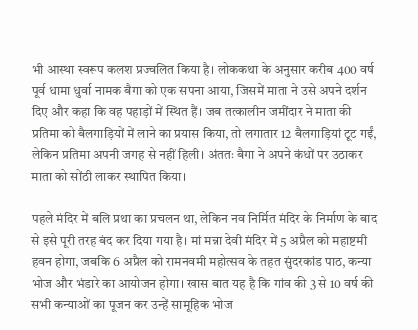भी आस्था स्वरूप कलश प्रज्वलित किया है। लोककथा के अनुसार करीब 400 वर्ष पूर्व धामा धुर्वा नामक बैगा को एक सपना आया, जिसमें माता ने उसे अपने दर्शन दिए और कहा कि वह पहाड़ों में स्थित हैं। जब तत्कालीन जमींदार ने माता की प्रतिमा को बैलगाड़ियों में लाने का प्रयास किया, तो लगातार 12 बैलगाड़ियां टूट गईं, लेकिन प्रतिमा अपनी जगह से नहीं हिली। अंततः बैगा ने अपने कंधों पर उठाकर माता को सोंठी लाकर स्थापित किया।

पहले मंदिर में बलि प्रथा का प्रचलन था, लेकिन नव निर्मित मंदिर के निर्माण के बाद से इसे पूरी तरह बंद कर दिया गया है। मां मन्ना देवी मंदिर में 5 अप्रैल को महाष्टमी हवन होगा, जबकि 6 अप्रैल को रामनवमी महोत्सव के तहत सुंदरकांड पाठ, कन्या भोज और भंडारे का आयोजन होगा। खास बात यह है कि गांव की 3 से 10 वर्ष की सभी कन्याओं का पूजन कर उन्हें सामूहिक भोज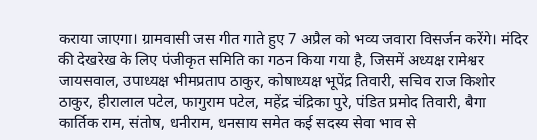कराया जाएगा। ग्रामवासी जस गीत गाते हुए 7 अप्रैल को भव्य जवारा विसर्जन करेंगे। मंदिर की देखरेख के लिए पंजीकृत समिति का गठन किया गया है, जिसमें अध्यक्ष रामेश्वर जायसवाल, उपाध्यक्ष भीमप्रताप ठाकुर, कोषाध्यक्ष भूपेंद्र तिवारी, सचिव राज किशोर ठाकुर, हीरालाल पटेल, फागुराम पटेल, महेंद्र चंद्रिका पुरे, पंडित प्रमोद तिवारी, बैगा कार्तिक राम, संतोष, धनीराम, धनसाय समेत कई सदस्य सेवा भाव से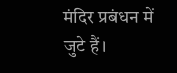मंदिर प्रबंधन में जुटे हैं।